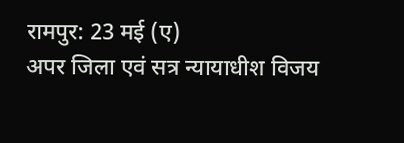रामपुर: 23 मई (ए)
अपर जिला एवं सत्र न्यायाधीश विजय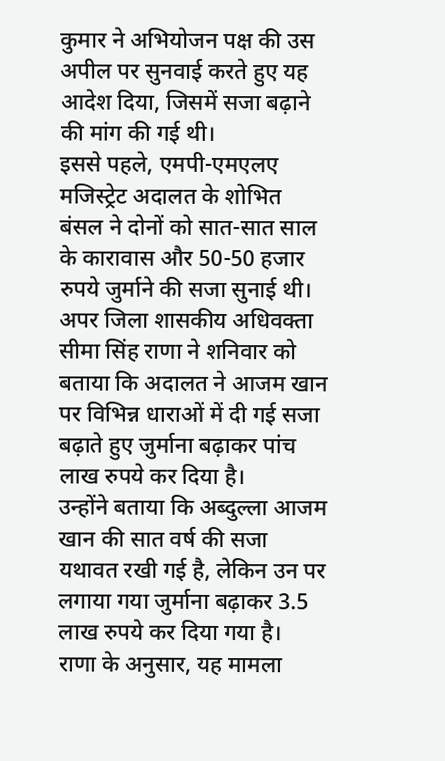कुमार ने अभियोजन पक्ष की उस अपील पर सुनवाई करते हुए यह आदेश दिया, जिसमें सजा बढ़ाने की मांग की गई थी।
इससे पहले, एमपी-एमएलए मजिस्ट्रेट अदालत के शोभित बंसल ने दोनों को सात-सात साल के कारावास और 50-50 हजार रुपये जुर्माने की सजा सुनाई थी।
अपर जिला शासकीय अधिवक्ता सीमा सिंह राणा ने शनिवार को बताया कि अदालत ने आजम खान पर विभिन्न धाराओं में दी गई सजा बढ़ाते हुए जुर्माना बढ़ाकर पांच लाख रुपये कर दिया है।
उन्होंने बताया कि अब्दुल्ला आजम खान की सात वर्ष की सजा यथावत रखी गई है, लेकिन उन पर लगाया गया जुर्माना बढ़ाकर 3.5 लाख रुपये कर दिया गया है।
राणा के अनुसार, यह मामला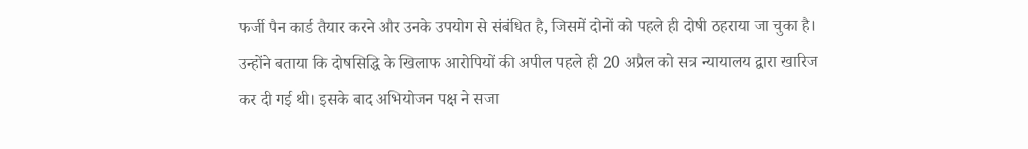फर्जी पैन कार्ड तैयार करने और उनके उपयोग से संबंधित है, जिसमें दोनों को पहले ही दोषी ठहराया जा चुका है।
उन्होंने बताया कि दोषसिद्धि के खिलाफ आरोपियों की अपील पहले ही 20 अप्रैल को सत्र न्यायालय द्वारा खारिज कर दी गई थी। इसके बाद अभियोजन पक्ष ने सजा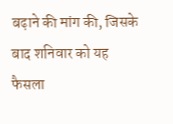बढ़ाने की मांग की, जिसके बाद शनिवार को यह फैसला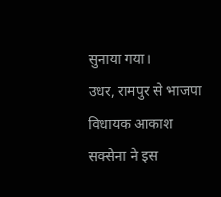सुनाया गया।
उधर, रामपुर से भाजपा विधायक आकाश सक्सेना ने इस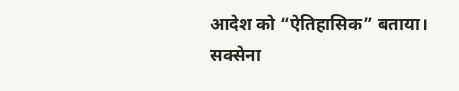आदेश को “ऐतिहासिक” बताया।
सक्सेना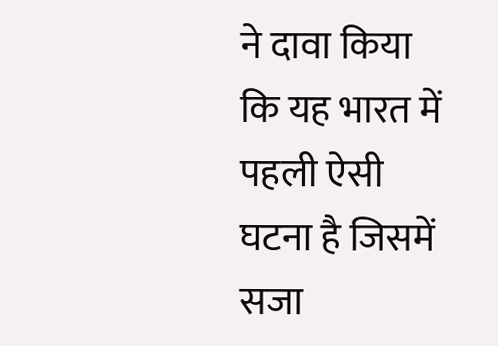ने दावा किया कि यह भारत में पहली ऐसी घटना है जिसमें सजा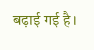बढ़ाई गई है।